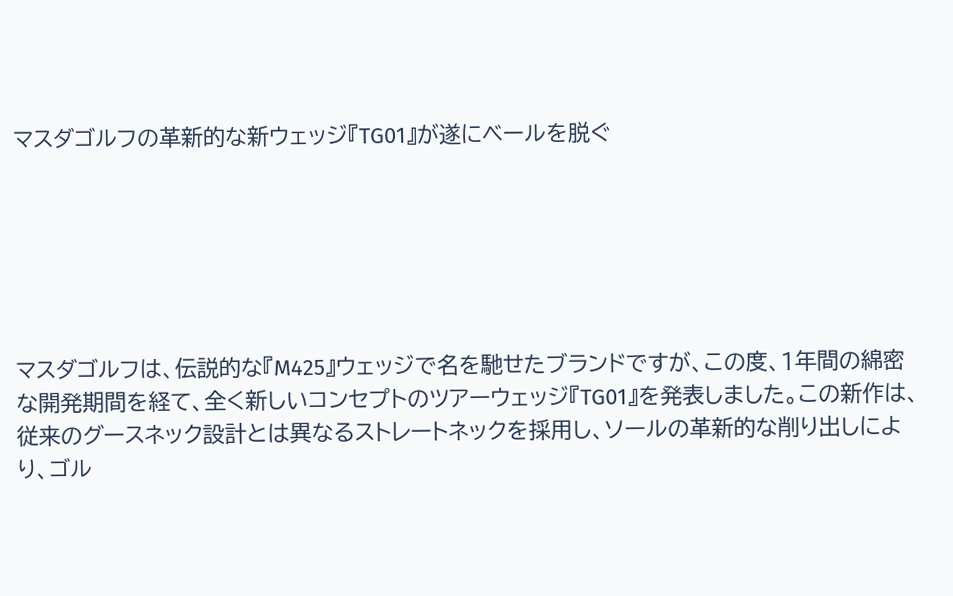マスダゴルフの革新的な新ウェッジ『TG01』が遂にベールを脱ぐ






マスダゴルフは、伝説的な『M425』ウェッジで名を馳せたブランドですが、この度、1年間の綿密な開発期間を経て、全く新しいコンセプトのツアーウェッジ『TG01』を発表しました。この新作は、従来のグースネック設計とは異なるストレートネックを採用し、ソールの革新的な削り出しにより、ゴル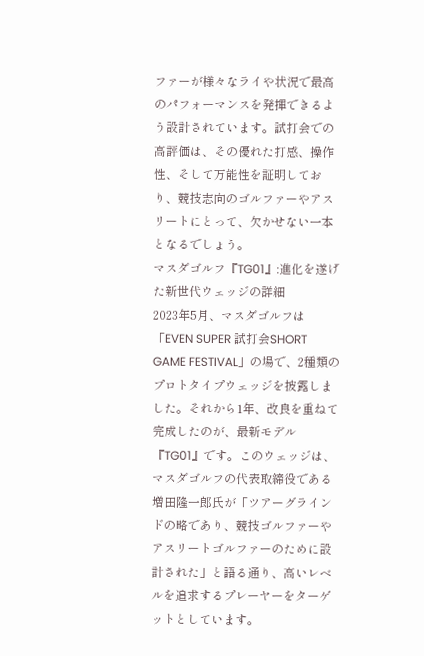ファーが様々なライや状況で最高のパフォーマンスを発揮できるよう設計されています。試打会での高評価は、その優れた打感、操作性、そして万能性を証明しており、競技志向のゴルファーやアスリートにとって、欠かせない一本となるでしょう。
マスダゴルフ『TG01』:進化を遂げた新世代ウェッジの詳細
2023年5月、マスダゴルフは「EVEN SUPER 試打会SHORT GAME FESTIVAL」の場で、2種類のプロトタイプウェッジを披露しました。それから1年、改良を重ねて完成したのが、最新モデル『TG01』です。このウェッジは、マスダゴルフの代表取締役である増田隆一郎氏が「ツアーグラインドの略であり、競技ゴルファーやアスリートゴルファーのために設計された」と語る通り、高いレベルを追求するプレーヤーをターゲットとしています。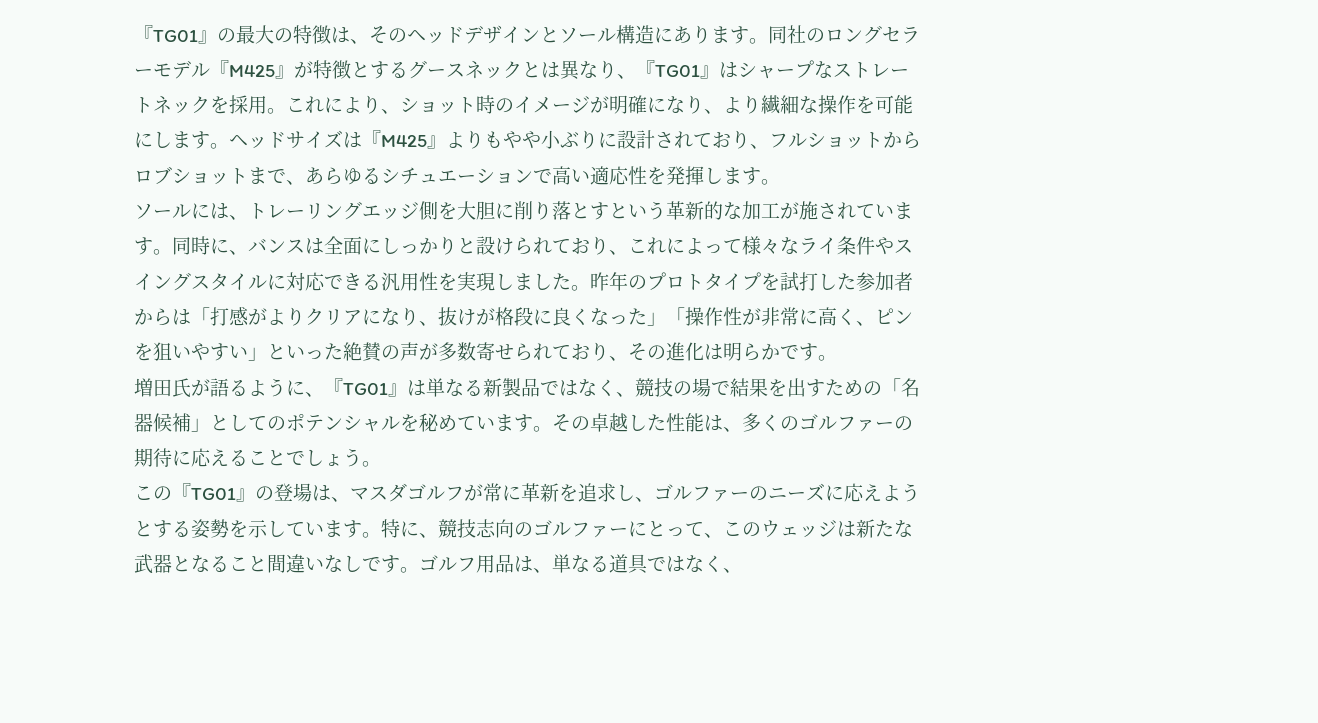『TG01』の最大の特徴は、そのヘッドデザインとソール構造にあります。同社のロングセラーモデル『M425』が特徴とするグースネックとは異なり、『TG01』はシャープなストレートネックを採用。これにより、ショット時のイメージが明確になり、より繊細な操作を可能にします。ヘッドサイズは『M425』よりもやや小ぶりに設計されており、フルショットからロブショットまで、あらゆるシチュエーションで高い適応性を発揮します。
ソールには、トレーリングエッジ側を大胆に削り落とすという革新的な加工が施されています。同時に、バンスは全面にしっかりと設けられており、これによって様々なライ条件やスイングスタイルに対応できる汎用性を実現しました。昨年のプロトタイプを試打した参加者からは「打感がよりクリアになり、抜けが格段に良くなった」「操作性が非常に高く、ピンを狙いやすい」といった絶賛の声が多数寄せられており、その進化は明らかです。
増田氏が語るように、『TG01』は単なる新製品ではなく、競技の場で結果を出すための「名器候補」としてのポテンシャルを秘めています。その卓越した性能は、多くのゴルファーの期待に応えることでしょう。
この『TG01』の登場は、マスダゴルフが常に革新を追求し、ゴルファーのニーズに応えようとする姿勢を示しています。特に、競技志向のゴルファーにとって、このウェッジは新たな武器となること間違いなしです。ゴルフ用品は、単なる道具ではなく、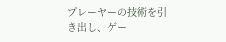プレーヤーの技術を引き出し、ゲー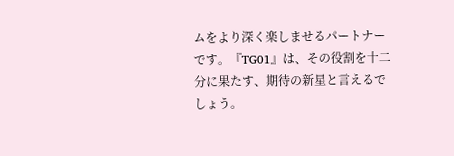ムをより深く楽しませるパートナーです。『TG01』は、その役割を十二分に果たす、期待の新星と言えるでしょう。